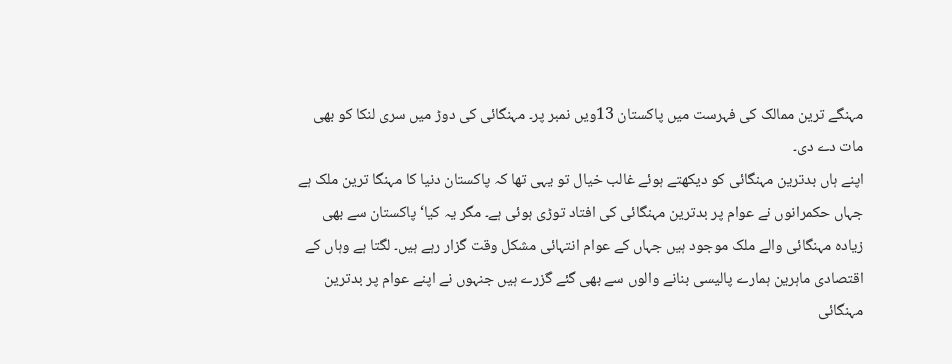مہنگے ترین ممالک کی فہرست میں پاکستان 13ویں نمبر پر۔ مہنگائی کی دوڑ میں سری لنکا کو بھی مات دے دی۔
اپنے ہاں بدترین مہنگائی کو دیکھتے ہوئے غالب خیال تو یہی تھا کہ پاکستان دنیا کا مہنگا ترین ملک ہے جہاں حکمرانوں نے عوام پر بدترین مہنگائی کی افتاد توڑی ہوئی ہے۔ مگر یہ کیا‘ پاکستان سے بھی زیادہ مہنگائی والے ملک موجود ہیں جہاں کے عوام انتہائی مشکل وقت گزار رہے ہیں۔ لگتا ہے وہاں کے اقتصادی ماہرین ہمارے پالیسی بنانے والوں سے بھی گئے گزرے ہیں جنہوں نے اپنے عوام پر بدترین مہنگائی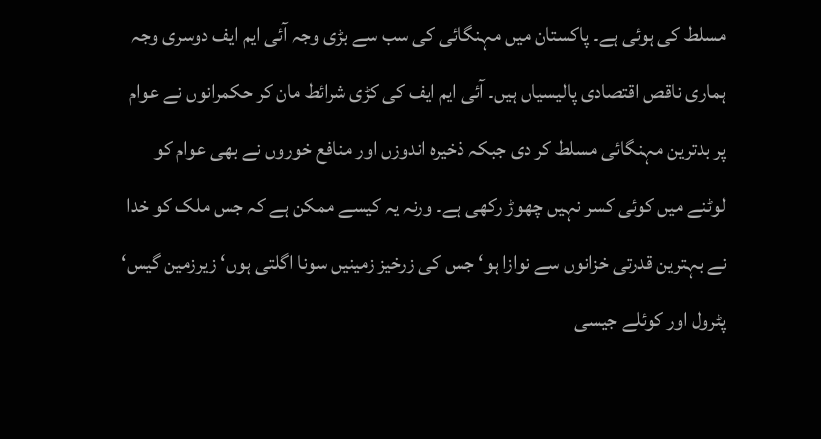مسلط کی ہوئی ہے۔ پاکستان میں مہنگائی کی سب سے بڑی وجہ آئی ایم ایف دوسری وجہ ہماری ناقص اقتصادی پالیسیاں ہیں۔ آئی ایم ایف کی کڑی شرائط مان کر حکمرانوں نے عوام پر بدترین مہنگائی مسلط کر دی جبکہ ذخیرہ اندوزں اور منافع خوروں نے بھی عوام کو لوٹنے میں کوئی کسر نہیں چھوڑ رکھی ہے۔ ورنہ یہ کیسے ممکن ہے کہ جس ملک کو خدا نے بہترین قدرتی خزانوں سے نوازا ہو‘ جس کی زرخیز زمینیں سونا اگلتی ہوں‘ زیرزمین گیس‘ پٹرول اور کوئلے جیسی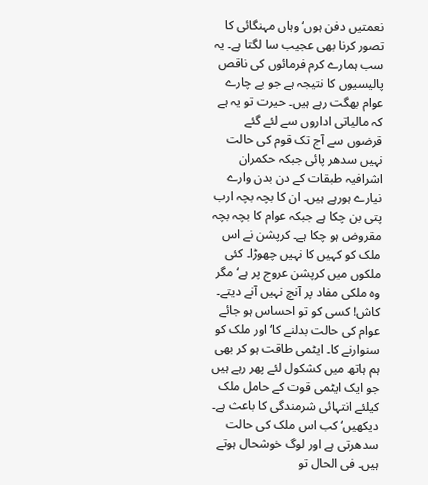نعمتیں دفن ہوں‘ وہاں مہنگائی کا تصور کرنا بھی عجیب سا لگتا ہے۔ یہ سب ہمارے کرم فرمائوں کی ناقص پالیسیوں کا نتیجہ ہے جو بے چارے عوام بھگت رہے ہیں۔ حیرت تو یہ ہے کہ مالیاتی اداروں سے لئے گئے قرضوں سے آج تک قوم کی حالت نہیں سدھر پائی جبکہ حکمران اشرافیہ طبقات کے دن بدن وارے نیارے ہورہے ہیں۔ ان کا بچہ بچہ ارب پتی بن چکا ہے جبکہ عوام کا بچہ بچہ مقروض ہو چکا ہے۔ کرپشن نے اس ملک کو کہیں کا نہیں چھوڑا۔ کئی ملکوں میں کرپشن عروج پر ہے‘ مگر وہ ملکی مفاد پر آنچ نہیں آنے دیتے۔ کاش! کسی کو تو احساس ہو جائے عوام کی حالت بدلنے کا‘ اور ملک کو سنوارنے کا۔ ایٹمی طاقت ہو کر بھی ہم ہاتھ میں کشکول لئے پھر رہے ہیں جو ایک ایٹمی قوت کے حامل ملک کیلئے انتہائی شرمندگی کا باعث ہے۔ دیکھیں‘ کب اس ملک کی حالت سدھرتی ہے اور لوگ خوشحال ہوتے ہیں۔ فی الحال تو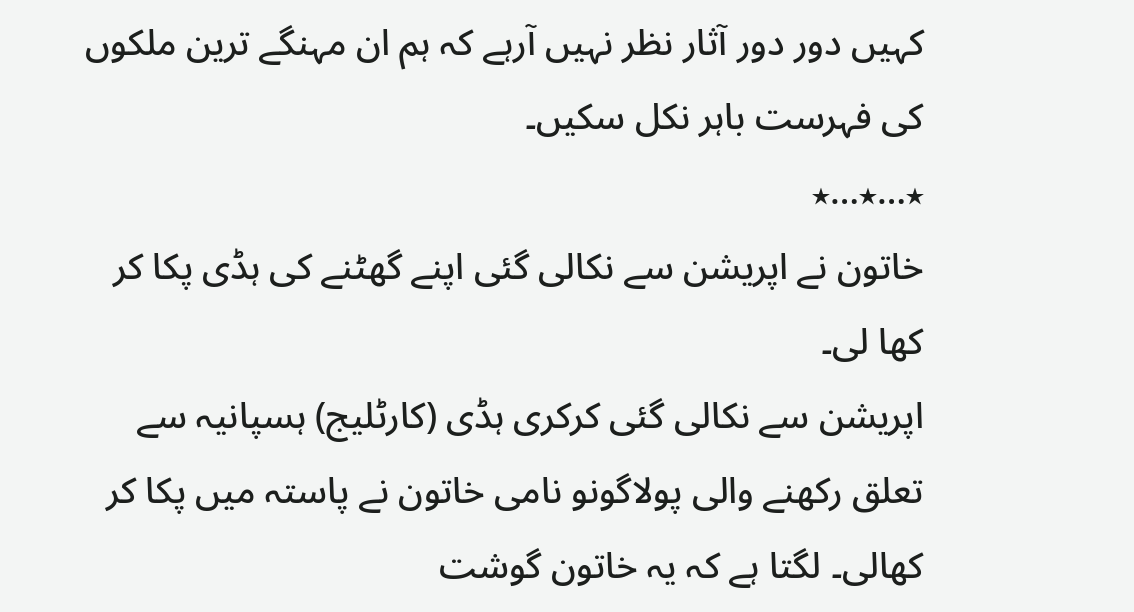کہیں دور دور آثار نظر نہیں آرہے کہ ہم ان مہنگے ترین ملکوں کی فہرست باہر نکل سکیں۔
٭…٭…٭
خاتون نے اپریشن سے نکالی گئی اپنے گھٹنے کی ہڈی پکا کر کھا لی۔
اپریشن سے نکالی گئی کرکری ہڈی (کارٹلیج) ہسپانیہ سے تعلق رکھنے والی پولاگونو نامی خاتون نے پاستہ میں پکا کر کھالی۔ لگتا ہے کہ یہ خاتون گوشت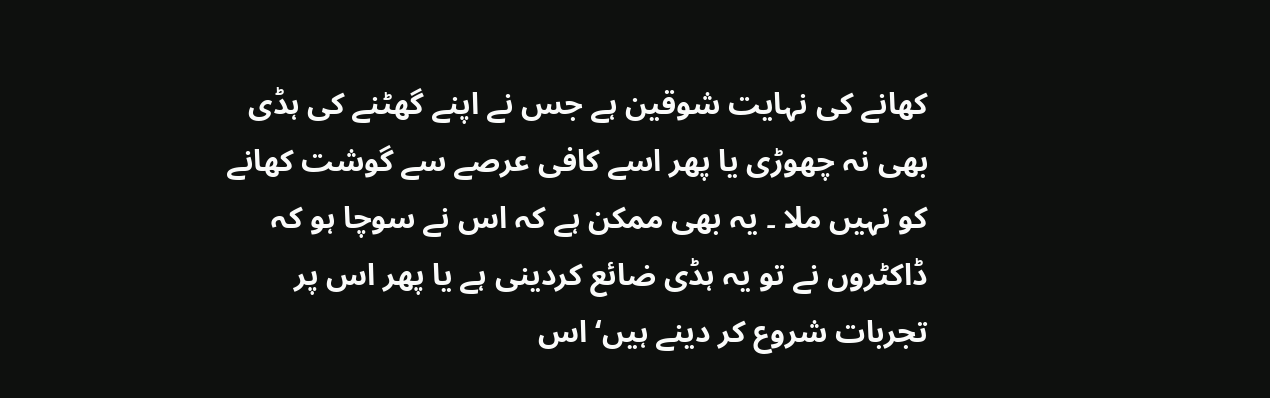کھانے کی نہایت شوقین ہے جس نے اپنے گھٹنے کی ہڈی بھی نہ چھوڑی یا پھر اسے کافی عرصے سے گوشت کھانے کو نہیں ملا ۔ یہ بھی ممکن ہے کہ اس نے سوچا ہو کہ ڈاکٹروں نے تو یہ ہڈی ضائع کردینی ہے یا پھر اس پر تجربات شروع کر دینے ہیں‘ اس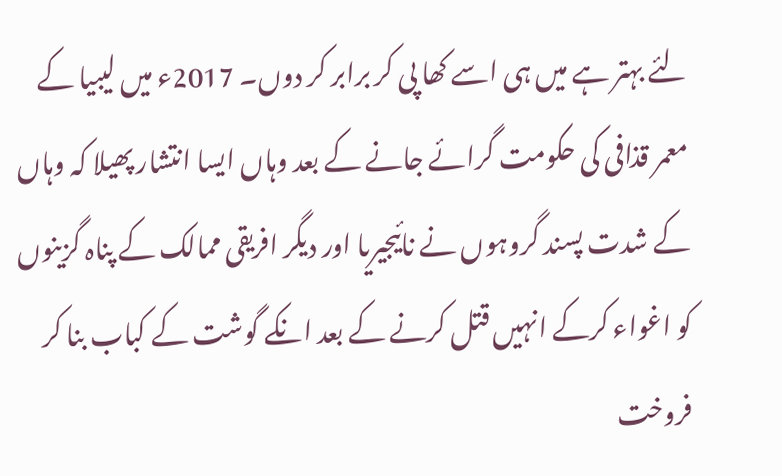لئے بہتر ہے میں ہی اسے کھا پی کر برابر کر دوں۔ 2017ء میں لیبیا کے معمر قذافی کی حکومت گرائے جانے کے بعد وہاں ایسا انتشار پھیلا کہ وہاں کے شدت پسند گروہوں نے نائیجیریا اور دیگر افریقی ممالک کے پناہ گزینوں کو اغواء کرکے انہیں قتل کرنے کے بعد انکے گوشت کے کباب بنا کر فروخت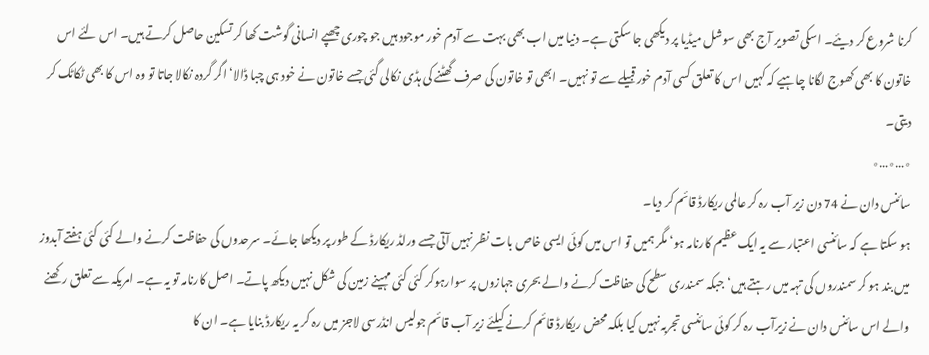کرنا شروع کر دیئے۔ اسکی تصویر آج بھی سوشل میڈیا پر دیکھی جا سکتی ہے۔ دنیا میں اب بھی بہت سے آدم خور موجود ہیں جو چوری چھپے انسانی گوشت کھا کر تسکین حاصل کرتے ہیں۔ اس لئے اس خاتون کا بھی کھوج لگانا چاہیے کہ کہیں اس کا تعلق کسی آدم خور قبیلے سے تو نہیں۔ ابھی تو خاتون کی صرف گھٹنے کی ہڈی نکالی گئی جسے خاتون نے خود ہی چبا ڈالا‘ اگر گردہ نکالا جاتا تو وہ اس کا بھی ٹکاٹک کر دیتی۔
٭…٭…٭
سائنس دان نے 74 دن زیر آب رہ کر عالمی ریکارڈ قائم کر دیا۔
ہو سکتا ہے کہ سائنسی اعتبار سے یہ ایک عظیم کارنامہ ہو‘ مگر ہمیں تو اس میں کوئی ایسی خاص بات نظر نہیں آتی جسے ورلڈ ریکارڈ کے طور پر دیکھا جائے۔ سرحدوں کی حفاظت کرنے والے کئی کئی ہفتے آبدوز میں بند ہو کر سمندروں کی تہہ میں رہتے ہیں‘ جبکہ سمندری سطح کی حفاظت کرنے والے بحری جہازوں پر سوارہوکر کئی کئی مہینے زمین کی شکل نہیں دیکھ پاتے۔ اصل کارنامہ تو یہ ہے۔ امریکہ سے تعلق رکھنے والے اس سائنس دان نے زیرآب رہ کر کوئی سائنسی تجربہ نہیں کیا بلکہ محض ریکارڈ قائم کرنے کیلئے زیر آب قائم جولیس انڈرسی لاجز میں رہ کر یہ ریکارڈ بنایا ہے۔ ان کا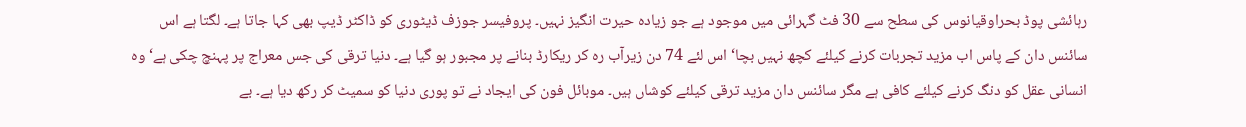رہائشی پوڈ بحراوقیانوس کی سطح سے 30 فٹ گہرائی میں موجود ہے جو زیادہ حیرت انگیز نہیں۔ پروفیسر جوزف ڈیٹوری کو ڈاکٹر ڈیپ بھی کہا جاتا ہے۔ لگتا ہے اس سائنس دان کے پاس اب مزید تجربات کرنے کیلئے کچھ نہیں بچا‘ اس لئے 74 دن زیرآب رہ کر ریکارڈ بنانے پر مجبور ہو گیا ہے۔ دنیا ترقی کی جس معراج پر پہنچ چکی ہے‘ وہ انسانی عقل کو دنگ کرنے کیلئے کافی ہے مگر سائنس دان مزید ترقی کیلئے کوشاں ہیں۔ موبائل فون کی ایجاد نے تو پوری دنیا کو سمیٹ کر رکھ دیا ہے۔ بے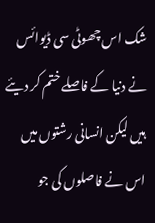شک اس چھوٹی سی ڈیوائس نے دنیا کے فاصلے ختم کر دیئے ہیں لیکن انسانی رشتوں میں اس نے فاصلوں کی جو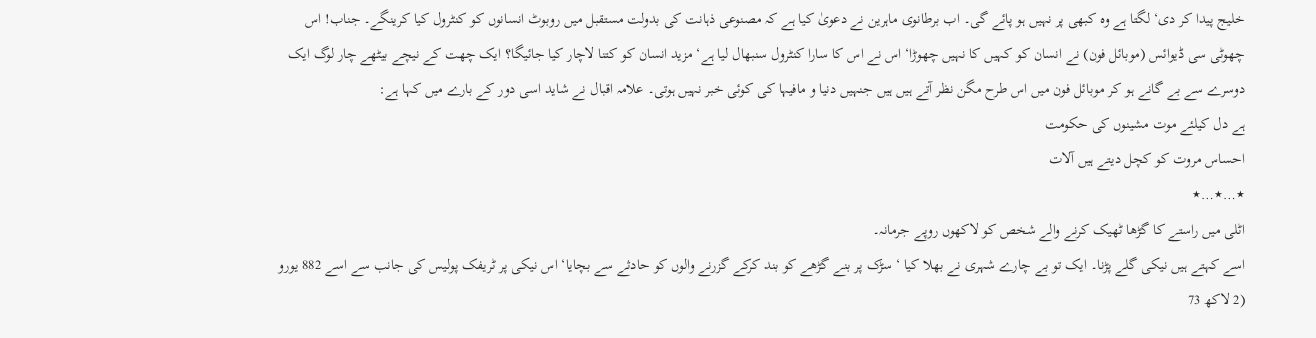خلیج پیدا کر دی‘ لگتا ہے وہ کبھی پر نہیں ہو پائے گی۔ اب برطانوی ماہرین نے دعویٰ کیا ہے کہ مصنوعی ذہانت کی بدولت مستقبل میں روبوٹ انسانوں کو کنٹرول کیا کرینگے۔ جناب! اس چھوٹی سی ڈیوائس (موبائل فون) نے انسان کو کہیں کا نہیں چھوڑا‘ اس نے اس کا سارا کنٹرول سنبھال لیا ہے‘ مزید انسان کو کتنا لاچار کیا جائیگا؟ ایک چھت کے نیچے بیٹھے چار لوگ ایک دوسرے سے بے گانے ہو کر موبائل فون میں اس طرح مگن نظر آتے ہیں ہیں جنہیں دنیا و مافیہا کی کوئی خبر نہیں ہوتی۔ علامہ اقبال نے شاید اسی دور کے بارے میں کہا ہے:
ہے دل کیلئے موت مشینوں کی حکومت
احساس مروت کو کچل دیتے ہیں آلات
٭…٭…٭
اٹلی میں راستے کا گڑھا ٹھیک کرنے والے شخص کو لاکھوں روپے جرمانہ۔
اسے کہتے ہیں نیکی گلے پڑنا۔ ایک تو بے چارے شہری نے بھلا کیا ‘ سڑک پر بنے گڑھے کو بند کرکے گزرنے والوں کو حادثے سے بچایا‘ اس نیکی پر ٹریفک پولیس کی جانب سے اسے 882 یورو (2 لاکھ 73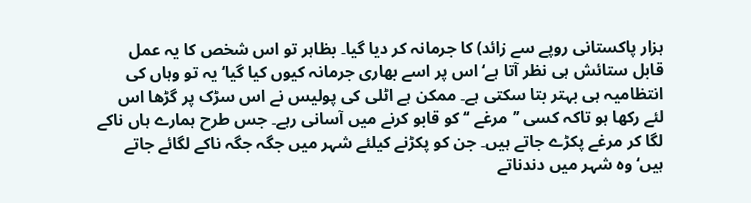ہزار پاکستانی روپے سے زائد) کا جرمانہ کر دیا گیا۔ بظاہر تو اس شخص کا یہ عمل قابل ستائش ہی نظر آتا ہے‘ اس پر اسے بھاری جرمانہ کیوں کیا گیا‘ یہ تو وہاں کی انتظامیہ ہی بہتر بتا سکتی ہے۔ ممکن ہے اٹلی کی پولیس نے اس سڑک پر گڑھا اس لئے رکھا ہو تاکہ کسی ’’مرغے ‘‘ کو قابو کرنے میں آسانی رہے۔ جس طرح ہمارے ہاں ناکے لگا کر مرغے پکڑے جاتے ہیں۔ جن کو پکڑنے کیلئے شہر میں جگہ جگہ ناکے لگائے جاتے ہیں‘ وہ شہر میں دندناتے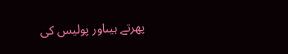پھرتے ہیںاور پولیس کی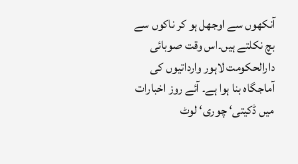آنکھوں سے اوجھل ہو کر ناکوں سے بچ نکلتے ہیں۔اس وقت صوبائی دارالحکومت لاہور وارداتیوں کی آماجگاہ بنا ہوا ہے۔ آئے روز اخبارات میں ڈکیتی‘ چوری‘ لوٹ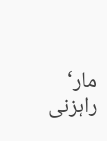مار‘ راہزنی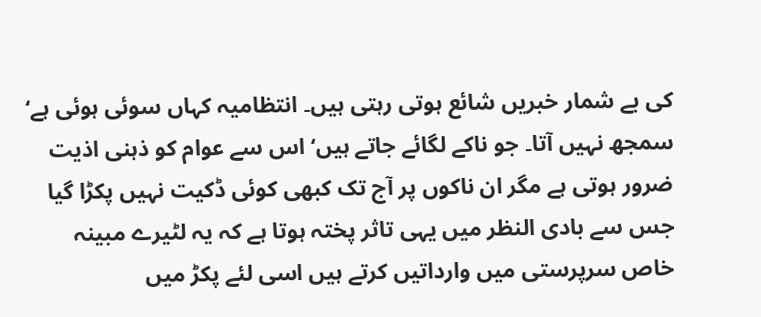کی بے شمار خبریں شائع ہوتی رہتی ہیں۔ انتظامیہ کہاں سوئی ہوئی ہے‘ سمجھ نہیں آتا۔ جو ناکے لگائے جاتے ہیں‘ اس سے عوام کو ذہنی اذیت ضرور ہوتی ہے مگر ان ناکوں پر آج تک کبھی کوئی ڈکیت نہیں پکڑا گیا جس سے بادی النظر میں یہی تاثر پختہ ہوتا ہے کہ یہ لٹیرے مبینہ خاص سرپرستی میں وارداتیں کرتے ہیں اسی لئے پکڑ میں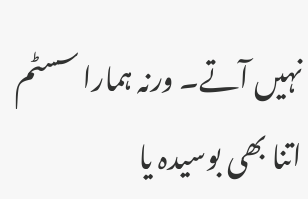نہیں آتے۔ ورنہ ہمارا سسٹم اتنا بھی بوسیدہ یا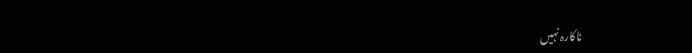ناکارہ نہیں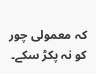کہ معمولی چور کو نہ پکڑ سکے۔